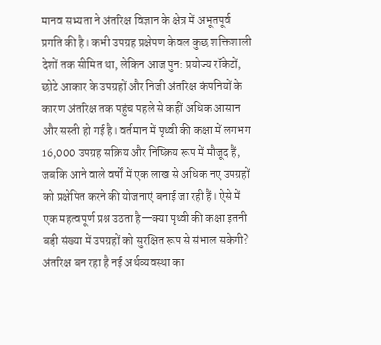मानव सभ्यता ने अंतरिक्ष विज्ञान के क्षेत्र में अभूतपूर्व प्रगति की है। कभी उपग्रह प्रक्षेपण केवल कुछ शक्तिशाली देशों तक सीमित था, लेकिन आज पुन: प्रयोज्य रॉकेटों, छोटे आकार के उपग्रहों और निजी अंतरिक्ष कंपनियों के कारण अंतरिक्ष तक पहुंच पहले से कहीं अधिक आसान और सस्ती हो गई है। वर्तमान में पृथ्वी की कक्षा में लगभग 16,000 उपग्रह सक्रिय और निष्क्रिय रूप में मौजूद हैं, जबकि आने वाले वर्षों में एक लाख से अधिक नए उपग्रहों को प्रक्षेपित करने की योजनाएं बनाई जा रही हैं। ऐसे में एक महत्वपूर्ण प्रश्न उठता है—क्या पृथ्वी की कक्षा इतनी बड़ी संख्या में उपग्रहों को सुरक्षित रूप से संभाल सकेगी?
अंतरिक्ष बन रहा है नई अर्थव्यवस्था का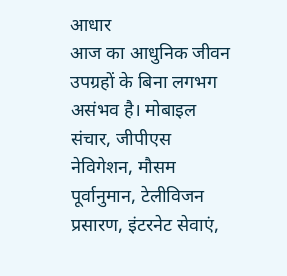आधार
आज का आधुनिक जीवन उपग्रहों के बिना लगभग असंभव है। मोबाइल संचार, जीपीएस नेविगेशन, मौसम पूर्वानुमान, टेलीविजन प्रसारण, इंटरनेट सेवाएं,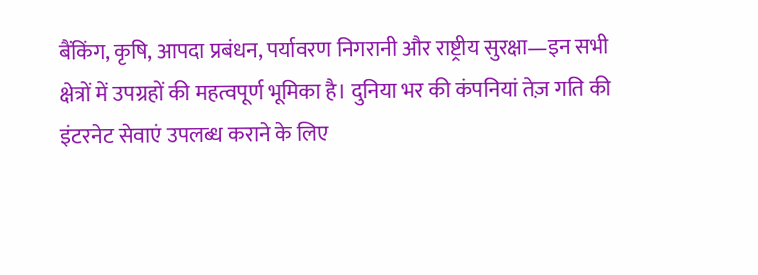बैंकिंग, कृषि, आपदा प्रबंधन, पर्यावरण निगरानी और राष्ट्रीय सुरक्षा—इन सभी क्षेत्रों में उपग्रहों की महत्वपूर्ण भूमिका है। दुनिया भर की कंपनियां तेज़ गति की इंटरनेट सेवाएं उपलब्ध कराने के लिए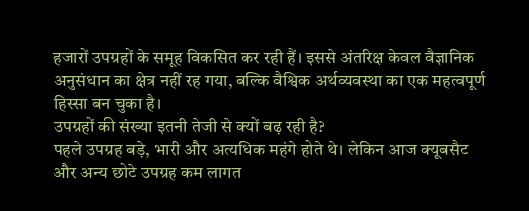हजारों उपग्रहों के समूह विकसित कर रही हैं। इससे अंतरिक्ष केवल वैज्ञानिक अनुसंधान का क्षेत्र नहीं रह गया, बल्कि वैश्विक अर्थव्यवस्था का एक महत्वपूर्ण हिस्सा बन चुका है।
उपग्रहों की संख्या इतनी तेजी से क्यों बढ़ रही है?
पहले उपग्रह बड़े, भारी और अत्यधिक महंगे होते थे। लेकिन आज क्यूबसैट और अन्य छोटे उपग्रह कम लागत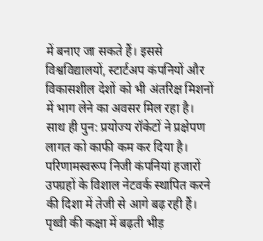में बनाए जा सकते हैं। इससे विश्वविद्यालयों, स्टार्टअप कंपनियों और विकासशील देशों को भी अंतरिक्ष मिशनों में भाग लेने का अवसर मिल रहा है। साथ ही पुन: प्रयोज्य रॉकेटों ने प्रक्षेपण लागत को काफी कम कर दिया है। परिणामस्वरूप निजी कंपनियां हजारों उपग्रहों के विशाल नेटवर्क स्थापित करने की दिशा में तेजी से आगे बढ़ रही हैं।
पृथ्वी की कक्षा में बढ़ती भीड़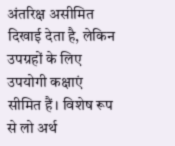अंतरिक्ष असीमित दिखाई देता है, लेकिन उपग्रहों के लिए उपयोगी कक्षाएं सीमित हैं। विशेष रूप से लो अर्थ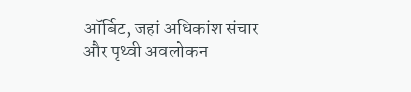ऑर्बिट, जहां अधिकांश संचार और पृथ्वी अवलोकन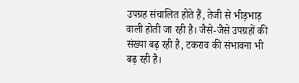उपग्रह संचालित होते हैं, तेजी से भीड़भाड़ वाली होती जा रही है। जैसे-जैसे उपग्रहों की संख्या बढ़ रही है, टकराव की संभावना भी बढ़ रही है।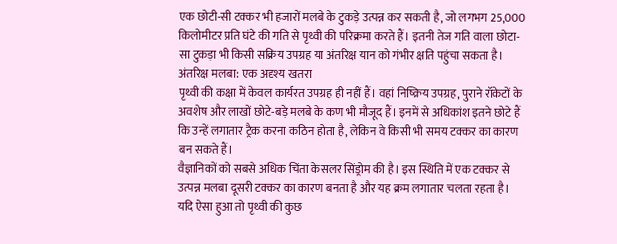एक छोटी-सी टक्कर भी हजारों मलबे के टुकड़े उत्पन्न कर सकती है, जो लगभग 25,000 किलोमीटर प्रति घंटे की गति से पृथ्वी की परिक्रमा करते हैं। इतनी तेज गति वाला छोटा-सा टुकड़ा भी किसी सक्रिय उपग्रह या अंतरिक्ष यान को गंभीर क्षति पहुंचा सकता है।
अंतरिक्ष मलबा: एक अदृश्य खतरा
पृथ्वी की कक्षा में केवल कार्यरत उपग्रह ही नहीं हैं। वहां निष्क्रिय उपग्रह, पुराने रॉकेटों के अवशेष और लाखों छोटे-बड़े मलबे के कण भी मौजूद हैं। इनमें से अधिकांश इतने छोटे हैं कि उन्हें लगातार ट्रैक करना कठिन होता है, लेकिन वे किसी भी समय टक्कर का कारण बन सकते हैं।
वैज्ञानिकों को सबसे अधिक चिंता केसलर सिंड्रोम की है। इस स्थिति में एक टक्कर से उत्पन्न मलबा दूसरी टक्कर का कारण बनता है और यह क्रम लगातार चलता रहता है। यदि ऐसा हुआ तो पृथ्वी की कुछ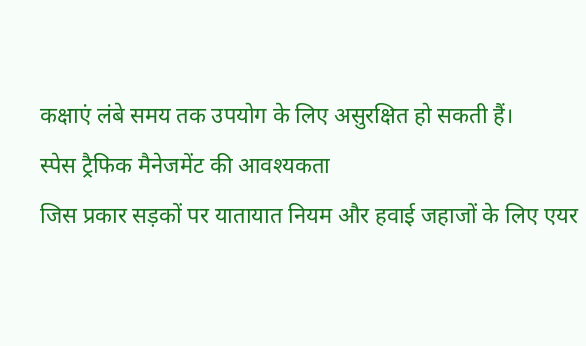कक्षाएं लंबे समय तक उपयोग के लिए असुरक्षित हो सकती हैं।
स्पेस ट्रैफिक मैनेजमेंट की आवश्यकता
जिस प्रकार सड़कों पर यातायात नियम और हवाई जहाजों के लिए एयर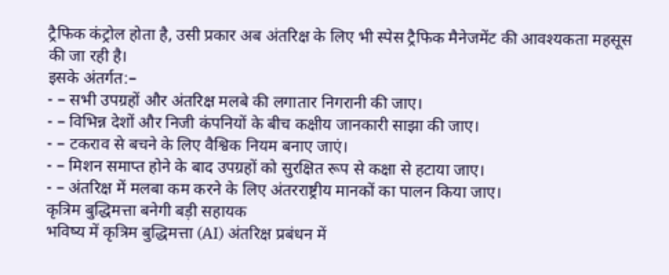ट्रैफिक कंट्रोल होता है, उसी प्रकार अब अंतरिक्ष के लिए भी स्पेस ट्रैफिक मैनेजमेंट की आवश्यकता महसूस की जा रही है।
इसके अंतर्गत:–
- – सभी उपग्रहों और अंतरिक्ष मलबे की लगातार निगरानी की जाए।
- – विभिन्न देशों और निजी कंपनियों के बीच कक्षीय जानकारी साझा की जाए।
- – टकराव से बचने के लिए वैश्विक नियम बनाए जाएं।
- – मिशन समाप्त होने के बाद उपग्रहों को सुरक्षित रूप से कक्षा से हटाया जाए।
- – अंतरिक्ष में मलबा कम करने के लिए अंतरराष्ट्रीय मानकों का पालन किया जाए।
कृत्रिम बुद्धिमत्ता बनेगी बड़ी सहायक
भविष्य में कृत्रिम बुद्धिमत्ता (AI) अंतरिक्ष प्रबंधन में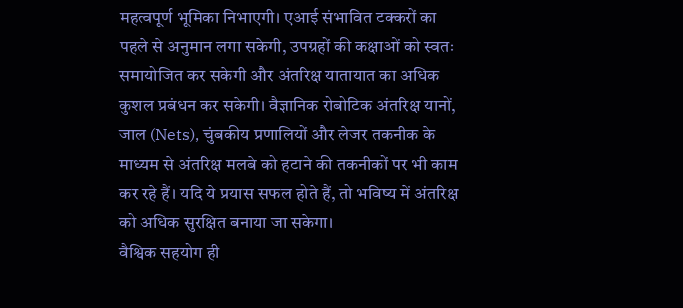महत्वपूर्ण भूमिका निभाएगी। एआई संभावित टक्करों का पहले से अनुमान लगा सकेगी, उपग्रहों की कक्षाओं को स्वतः समायोजित कर सकेगी और अंतरिक्ष यातायात का अधिक कुशल प्रबंधन कर सकेगी। वैज्ञानिक रोबोटिक अंतरिक्ष यानों, जाल (Nets), चुंबकीय प्रणालियों और लेजर तकनीक के माध्यम से अंतरिक्ष मलबे को हटाने की तकनीकों पर भी काम कर रहे हैं। यदि ये प्रयास सफल होते हैं, तो भविष्य में अंतरिक्ष को अधिक सुरक्षित बनाया जा सकेगा।
वैश्विक सहयोग ही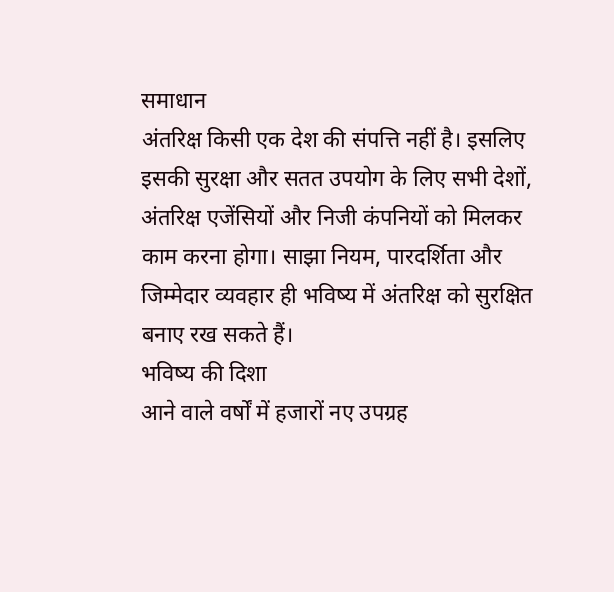समाधान
अंतरिक्ष किसी एक देश की संपत्ति नहीं है। इसलिए इसकी सुरक्षा और सतत उपयोग के लिए सभी देशों, अंतरिक्ष एजेंसियों और निजी कंपनियों को मिलकर काम करना होगा। साझा नियम, पारदर्शिता और जिम्मेदार व्यवहार ही भविष्य में अंतरिक्ष को सुरक्षित बनाए रख सकते हैं।
भविष्य की दिशा
आने वाले वर्षों में हजारों नए उपग्रह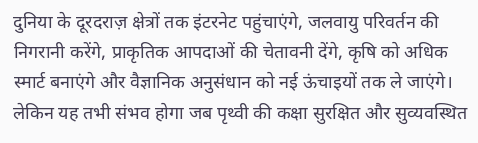दुनिया के दूरदराज़ क्षेत्रों तक इंटरनेट पहुंचाएंगे, जलवायु परिवर्तन की निगरानी करेंगे, प्राकृतिक आपदाओं की चेतावनी देंगे, कृषि को अधिक स्मार्ट बनाएंगे और वैज्ञानिक अनुसंधान को नई ऊंचाइयों तक ले जाएंगे। लेकिन यह तभी संभव होगा जब पृथ्वी की कक्षा सुरक्षित और सुव्यवस्थित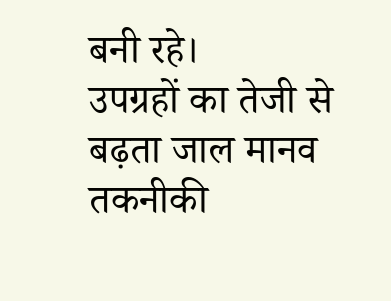बनी रहे।
उपग्रहों का तेजी से बढ़ता जाल मानव तकनीकी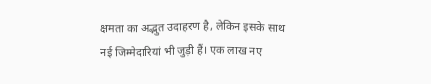क्षमता का अद्भुत उदाहरण है, लेकिन इसके साथ नई जिम्मेदारियां भी जुड़ी हैं। एक लाख नए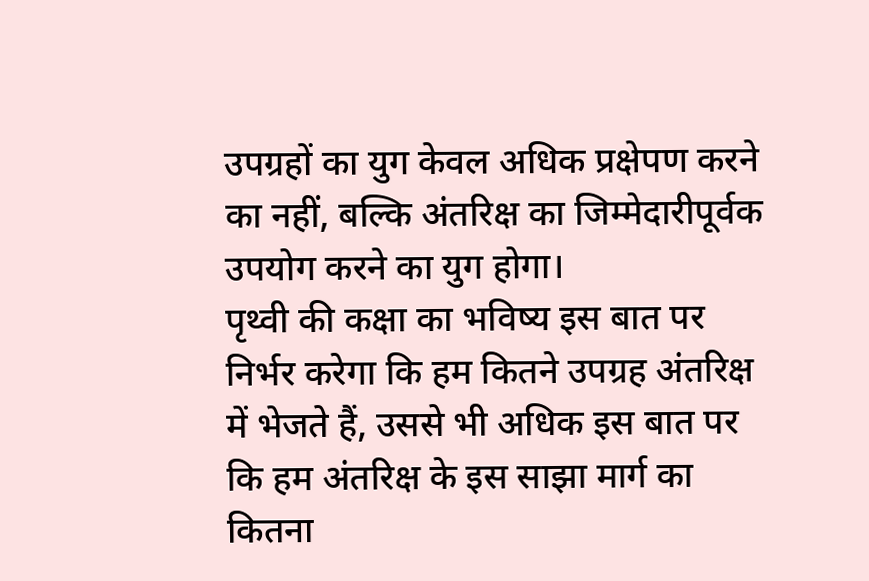उपग्रहों का युग केवल अधिक प्रक्षेपण करने का नहीं, बल्कि अंतरिक्ष का जिम्मेदारीपूर्वक उपयोग करने का युग होगा।
पृथ्वी की कक्षा का भविष्य इस बात पर निर्भर करेगा कि हम कितने उपग्रह अंतरिक्ष में भेजते हैं, उससे भी अधिक इस बात पर कि हम अंतरिक्ष के इस साझा मार्ग का कितना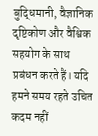बुद्धिमानी, वैज्ञानिक दृष्टिकोण और वैश्विक सहयोग के साथ प्रबंधन करते हैं। यदि हमने समय रहते उचित कदम नहीं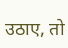उठाए, तो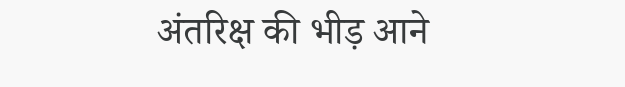अंतरिक्ष की भीड़ आने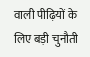वाली पीढ़ियों के लिए बड़ी चुनौती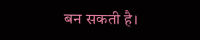बन सकती है।